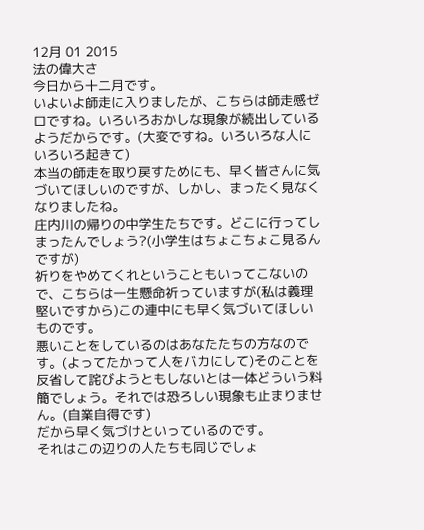12月 01 2015
法の偉大さ
今日から十二月です。
いよいよ師走に入りましたが、こちらは師走感ゼロですね。いろいろおかしな現象が続出しているようだからです。(大変ですね。いろいろな人にいろいろ起きて)
本当の師走を取り戻すためにも、早く皆さんに気づいてほしいのですが、しかし、まったく見なくなりましたね。
庄内川の帰りの中学生たちです。どこに行ってしまったんでしょう?(小学生はちょこちょこ見るんですが)
祈りをやめてくれということもいってこないので、こちらは一生懸命祈っていますが(私は義理堅いですから)この連中にも早く気づいてほしいものです。
悪いことをしているのはあなたたちの方なのです。(よってたかって人をバカにして)そのことを反省して詫びようともしないとは一体どういう料簡でしょう。それでは恐ろしい現象も止まりません。(自業自得です)
だから早く気づけといっているのです。
それはこの辺りの人たちも同じでしょ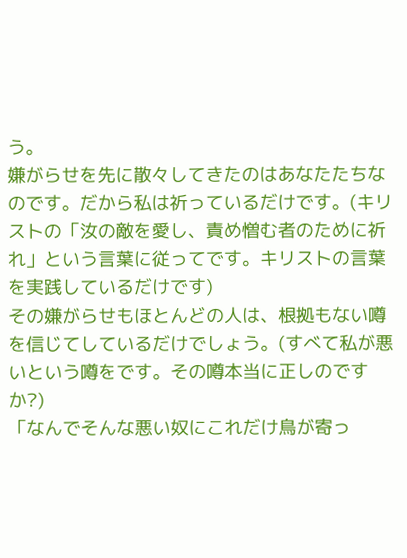う。
嫌がらせを先に散々してきたのはあなたたちなのです。だから私は祈っているだけです。(キリストの「汝の敵を愛し、責め憎む者のために祈れ」という言葉に従ってです。キリストの言葉を実践しているだけです)
その嫌がらせもほとんどの人は、根拠もない噂を信じてしているだけでしょう。(すべて私が悪いという噂をです。その噂本当に正しのですか?)
「なんでそんな悪い奴にこれだけ鳥が寄っ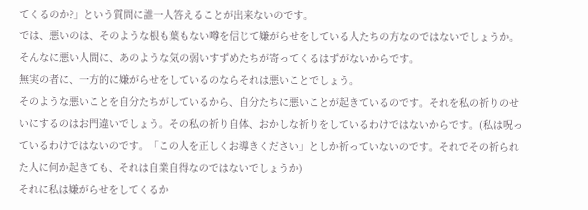てくるのか?」という質問に誰一人答えることが出来ないのです。
では、悪いのは、そのような根も葉もない噂を信じて嫌がらせをしている人たちの方なのではないでしょうか。
そんなに悪い人間に、あのような気の弱いすずめたちが寄ってくるはずがないからです。
無実の者に、一方的に嫌がらせをしているのならそれは悪いことでしょう。
そのような悪いことを自分たちがしているから、自分たちに悪いことが起きているのです。それを私の祈りのせいにするのはお門違いでしょう。その私の祈り自体、おかしな祈りをしているわけではないからです。(私は呪っているわけではないのです。「この人を正しくお導きください」としか祈っていないのです。それでその祈られた人に何か起きても、それは自業自得なのではないでしょうか)
それに私は嫌がらせをしてくるか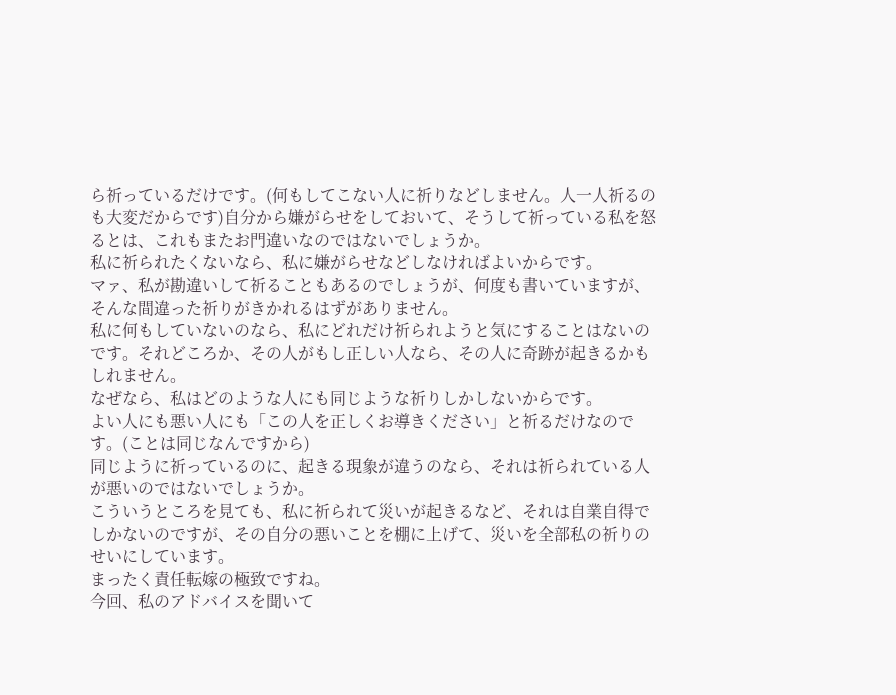ら祈っているだけです。(何もしてこない人に祈りなどしません。人一人祈るのも大変だからです)自分から嫌がらせをしておいて、そうして祈っている私を怒るとは、これもまたお門違いなのではないでしょうか。
私に祈られたくないなら、私に嫌がらせなどしなければよいからです。
マァ、私が勘違いして祈ることもあるのでしょうが、何度も書いていますが、そんな間違った祈りがきかれるはずがありません。
私に何もしていないのなら、私にどれだけ祈られようと気にすることはないのです。それどころか、その人がもし正しい人なら、その人に奇跡が起きるかもしれません。
なぜなら、私はどのような人にも同じような祈りしかしないからです。
よい人にも悪い人にも「この人を正しくお導きください」と祈るだけなのです。(ことは同じなんですから)
同じように祈っているのに、起きる現象が違うのなら、それは祈られている人が悪いのではないでしょうか。
こういうところを見ても、私に祈られて災いが起きるなど、それは自業自得でしかないのですが、その自分の悪いことを棚に上げて、災いを全部私の祈りのせいにしています。
まったく責任転嫁の極致ですね。
今回、私のアドバイスを聞いて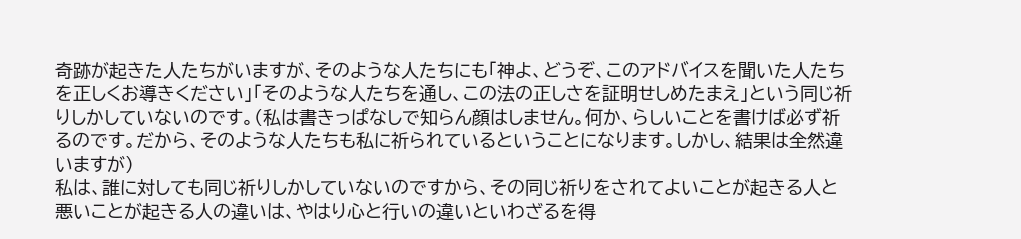奇跡が起きた人たちがいますが、そのような人たちにも「神よ、どうぞ、このアドバイスを聞いた人たちを正しくお導きください」「そのような人たちを通し、この法の正しさを証明せしめたまえ」という同じ祈りしかしていないのです。(私は書きっぱなしで知らん顔はしません。何か、らしいことを書けば必ず祈るのです。だから、そのような人たちも私に祈られているということになります。しかし、結果は全然違いますが)
私は、誰に対しても同じ祈りしかしていないのですから、その同じ祈りをされてよいことが起きる人と悪いことが起きる人の違いは、やはり心と行いの違いといわざるを得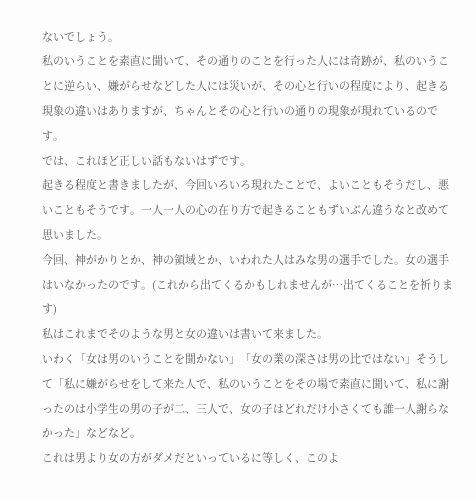ないでしょう。
私のいうことを素直に聞いて、その通りのことを行った人には奇跡が、私のいうことに逆らい、嫌がらせなどした人には災いが、その心と行いの程度により、起きる現象の違いはありますが、ちゃんとその心と行いの通りの現象が現れているのです。
では、これほど正しい話もないはずです。
起きる程度と書きましたが、今回いろいろ現れたことで、よいこともそうだし、悪いこともそうです。一人一人の心の在り方で起きることもずいぶん違うなと改めて思いました。
今回、神がかりとか、神の領域とか、いわれた人はみな男の選手でした。女の選手はいなかったのです。(これから出てくるかもしれませんが…出てくることを祈ります)
私はこれまでそのような男と女の違いは書いて来ました。
いわく「女は男のいうことを聞かない」「女の業の深さは男の比ではない」そうして「私に嫌がらせをして来た人で、私のいうことをその場で素直に聞いて、私に謝ったのは小学生の男の子が二、三人で、女の子はどれだけ小さくても誰一人謝らなかった」などなど。
これは男より女の方がダメだといっているに等しく、このよ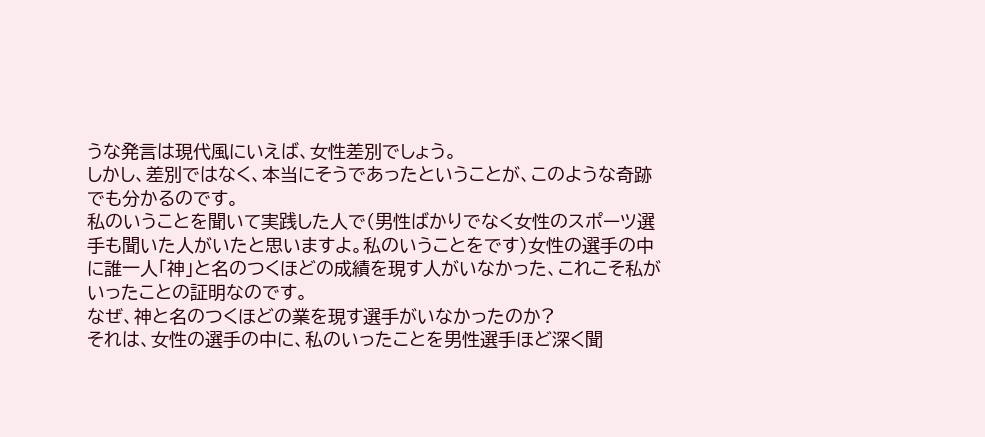うな発言は現代風にいえば、女性差別でしょう。
しかし、差別ではなく、本当にそうであったということが、このような奇跡でも分かるのです。
私のいうことを聞いて実践した人で(男性ばかりでなく女性のスポーツ選手も聞いた人がいたと思いますよ。私のいうことをです)女性の選手の中に誰一人「神」と名のつくほどの成績を現す人がいなかった、これこそ私がいったことの証明なのです。
なぜ、神と名のつくほどの業を現す選手がいなかったのか?
それは、女性の選手の中に、私のいったことを男性選手ほど深く聞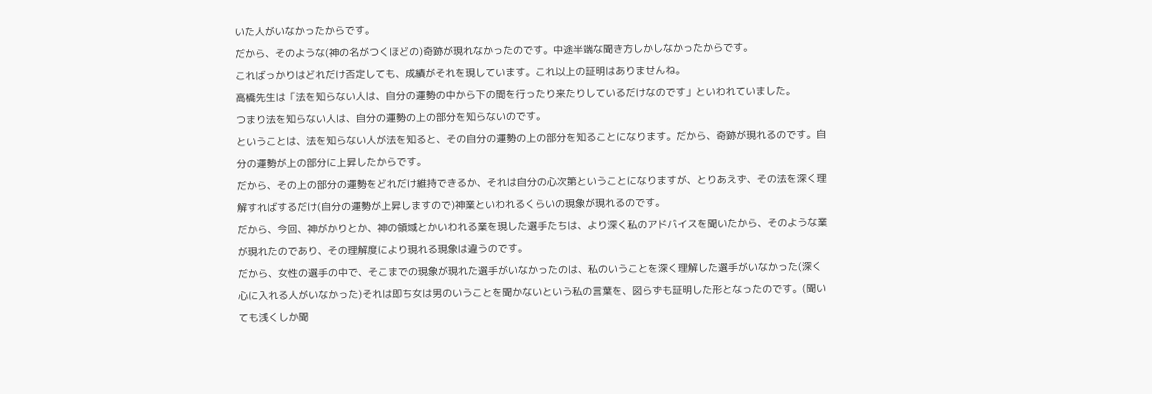いた人がいなかったからです。
だから、そのような(神の名がつくほどの)奇跡が現れなかったのです。中途半端な聞き方しかしなかったからです。
こればっかりはどれだけ否定しても、成績がそれを現しています。これ以上の証明はありませんね。
高橋先生は「法を知らない人は、自分の運勢の中から下の間を行ったり来たりしているだけなのです」といわれていました。
つまり法を知らない人は、自分の運勢の上の部分を知らないのです。
ということは、法を知らない人が法を知ると、その自分の運勢の上の部分を知ることになります。だから、奇跡が現れるのです。自分の運勢が上の部分に上昇したからです。
だから、その上の部分の運勢をどれだけ維持できるか、それは自分の心次第ということになりますが、とりあえず、その法を深く理解すればするだけ(自分の運勢が上昇しますので)神業といわれるくらいの現象が現れるのです。
だから、今回、神がかりとか、神の領域とかいわれる業を現した選手たちは、より深く私のアドバイスを聞いたから、そのような業が現れたのであり、その理解度により現れる現象は違うのです。
だから、女性の選手の中で、そこまでの現象が現れた選手がいなかったのは、私のいうことを深く理解した選手がいなかった(深く心に入れる人がいなかった)それは即ち女は男のいうことを聞かないという私の言葉を、図らずも証明した形となったのです。(聞いても浅くしか聞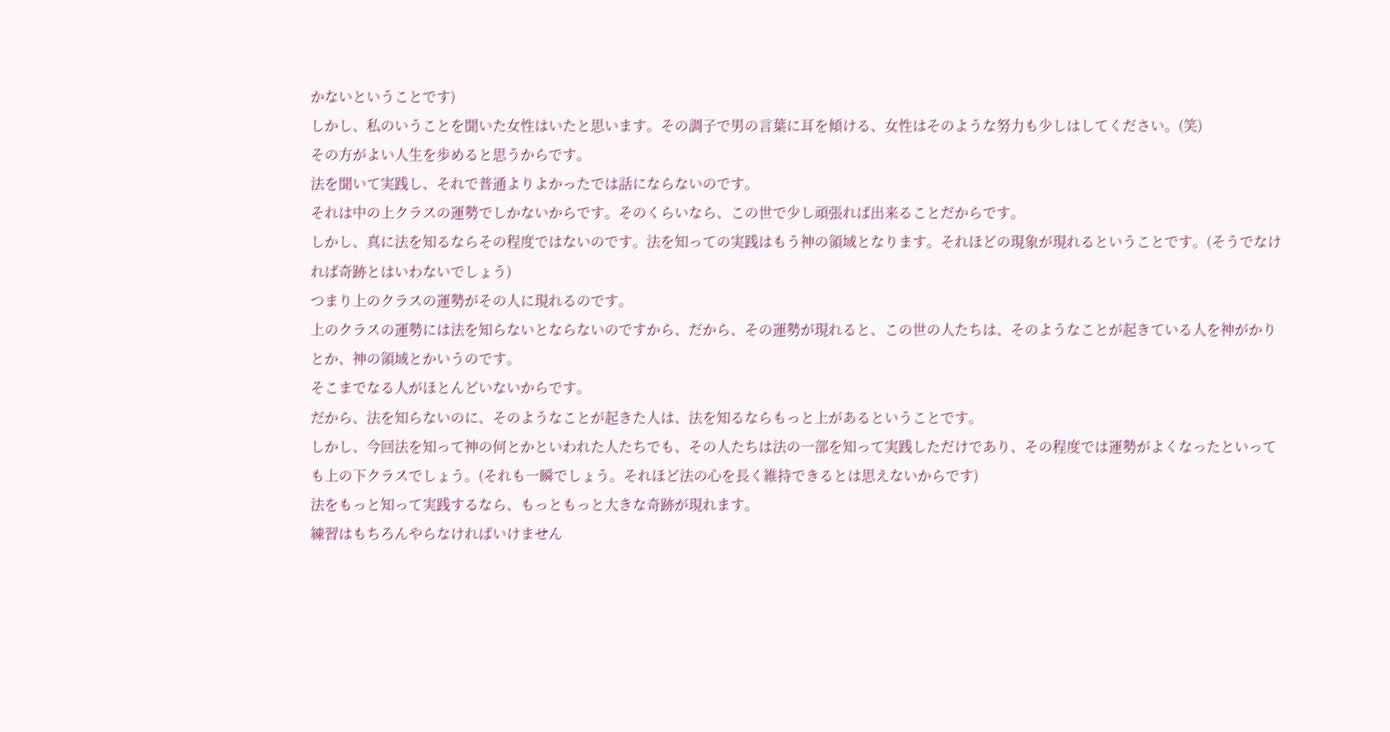かないということです)
しかし、私のいうことを聞いた女性はいたと思います。その調子で男の言葉に耳を傾ける、女性はそのような努力も少しはしてください。(笑)
その方がよい人生を歩めると思うからです。
法を聞いて実践し、それで普通よりよかったでは話にならないのです。
それは中の上クラスの運勢でしかないからです。そのくらいなら、この世で少し頑張れば出来ることだからです。
しかし、真に法を知るならその程度ではないのです。法を知っての実践はもう神の領域となります。それほどの現象が現れるということです。(そうでなければ奇跡とはいわないでしょう)
つまり上のクラスの運勢がその人に現れるのです。
上のクラスの運勢には法を知らないとならないのですから、だから、その運勢が現れると、この世の人たちは、そのようなことが起きている人を神がかりとか、神の領域とかいうのです。
そこまでなる人がほとんどいないからです。
だから、法を知らないのに、そのようなことが起きた人は、法を知るならもっと上があるということです。
しかし、今回法を知って神の何とかといわれた人たちでも、その人たちは法の一部を知って実践しただけであり、その程度では運勢がよくなったといっても上の下クラスでしょう。(それも一瞬でしょう。それほど法の心を長く維持できるとは思えないからです)
法をもっと知って実践するなら、もっともっと大きな奇跡が現れます。
練習はもちろんやらなければいけません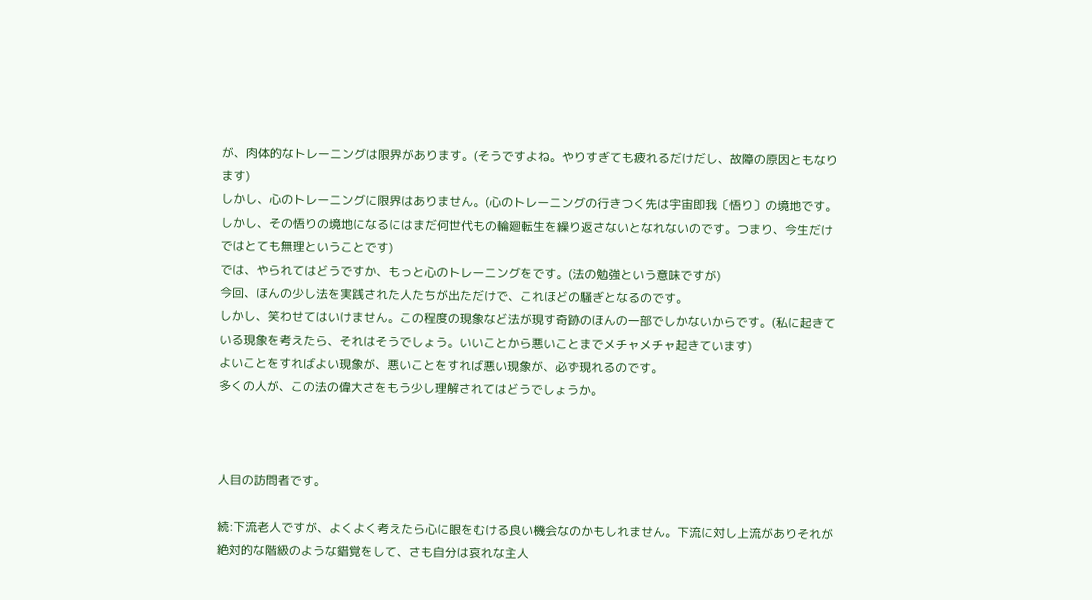が、肉体的なトレーニングは限界があります。(そうですよね。やりすぎても疲れるだけだし、故障の原因ともなります)
しかし、心のトレーニングに限界はありません。(心のトレーニングの行きつく先は宇宙即我〔悟り〕の境地です。しかし、その悟りの境地になるにはまだ何世代もの輪廻転生を繰り返さないとなれないのです。つまり、今生だけではとても無理ということです)
では、やられてはどうですか、もっと心のトレーニングをです。(法の勉強という意味ですが)
今回、ほんの少し法を実践された人たちが出ただけで、これほどの騒ぎとなるのです。
しかし、笑わせてはいけません。この程度の現象など法が現す奇跡のほんの一部でしかないからです。(私に起きている現象を考えたら、それはそうでしょう。いいことから悪いことまでメチャメチャ起きています)
よいことをすればよい現象が、悪いことをすれば悪い現象が、必ず現れるのです。
多くの人が、この法の偉大さをもう少し理解されてはどうでしょうか。



人目の訪問者です。

続:下流老人ですが、よくよく考えたら心に眼をむける良い機会なのかもしれません。下流に対し上流がありそれが絶対的な階級のような錯覚をして、さも自分は哀れな主人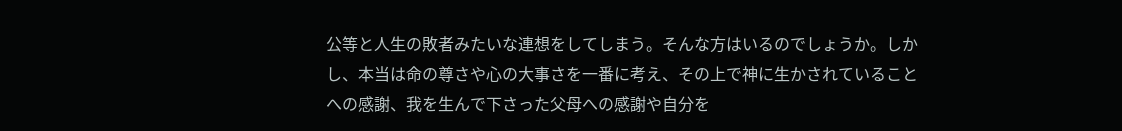公等と人生の敗者みたいな連想をしてしまう。そんな方はいるのでしょうか。しかし、本当は命の尊さや心の大事さを一番に考え、その上で神に生かされていることへの感謝、我を生んで下さった父母への感謝や自分を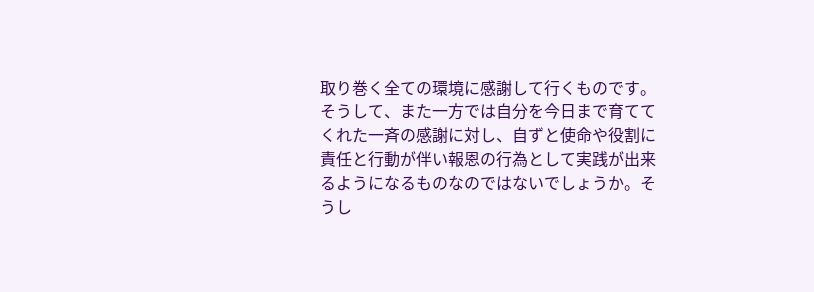取り巻く全ての環境に感謝して行くものです。そうして、また一方では自分を今日まで育ててくれた一斉の感謝に対し、自ずと使命や役割に責任と行動が伴い報恩の行為として実践が出来るようになるものなのではないでしょうか。そうし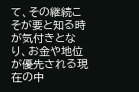て、その継続こそが要と知る時が気付きとなり、お金や地位が優先される現在の中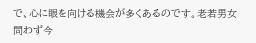で、心に眼を向ける機会が多くあるのです。老若男女問わず今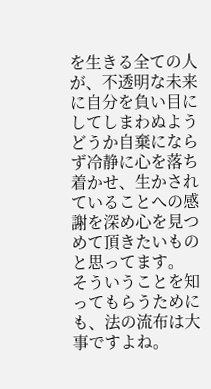を生きる全ての人が、不透明な未来に自分を負い目にしてしまわぬようどうか自棄にならず冷静に心を落ち着かせ、生かされていることへの感謝を深め心を見つめて頂きたいものと思ってます。
そういうことを知ってもらうためにも、法の流布は大事ですよね。